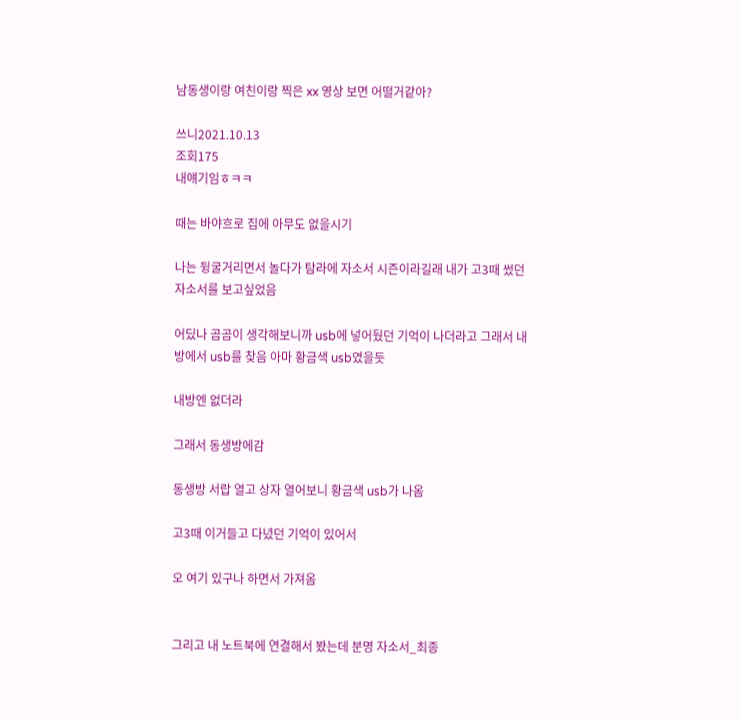남동생이랑 여친이랑 찍은 xx 영상 보면 어떨거같아?

쓰니2021.10.13
조회175
내얘기임ㅎㅋㅋ

때는 바야흐로 집에 아무도 없을시기

나는 뒹굴거리면서 놀다가 탐라에 자소서 시즌이라길래 내가 고3때 썼던 자소서를 보고싶었음

어딨나 곰곰이 생각해보니까 usb에 넣어뒀던 기억이 나더라고 그래서 내 방에서 usb를 찾음 아마 황금색 usb였을듯

내방엔 없더라

그래서 동생방에감

동생방 서랍 열고 상자 열어보니 황금색 usb가 나옴

고3때 이거들고 다녔던 기억이 있어서

오 여기 있구나 하면서 가져옴


그리고 내 노트북에 연결해서 봤는데 분명 자소서_최종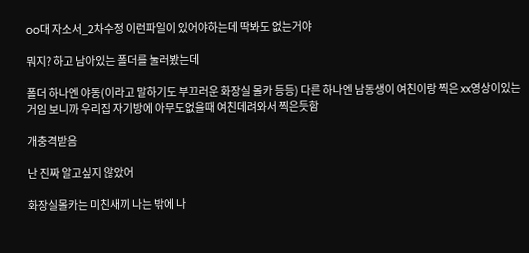oo대 자소서_2차수정 이런파일이 있어야하는데 딱봐도 없는거야

뭐지? 하고 남아있는 폴더를 눌러봤는데

폴더 하나엔 야동(이라고 말하기도 부끄러운 화장실 몰카 등등) 다른 하나엔 남동생이 여친이랑 찍은 xx영상이있는거임 보니까 우리집 자기방에 아무도없을때 여친데려와서 찍은듯함

개충격받음

난 진짜 알고싶지 않았어

화장실몰카는 미친새끼 나는 밖에 나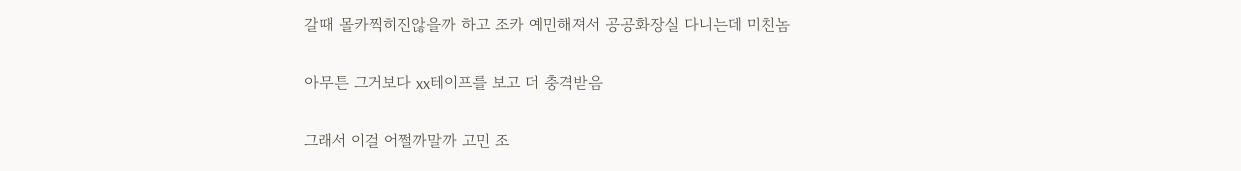갈때 몰카찍히진않을까 하고 조카 예민해져서 공공화장실 다니는데 미친놈

아무튼 그거보다 xx테이프를 보고 더 충격받음

그래서 이걸 어쩔까말까 고민 조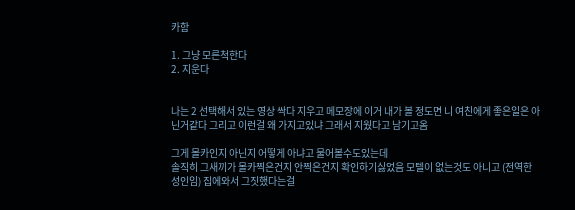카함

1. 그냥 모른척한다
2. 지운다


나는 2 선택해서 있는 영상 싹다 지우고 메모장에 이거 내가 볼 정도면 니 여친에게 좋은일은 아닌거같다 그리고 이런걸 왜 가지고있냐 그래서 지웠다고 남기고옴

그게 몰카인지 아닌지 어떻게 아냐고 물어볼수도있는데
솔직히 그새끼가 몰카찍은건지 안찍은건지 확인하기싫었음 모텔이 없는것도 아니고 (전역한 성인임) 집에와서 그짓했다는걸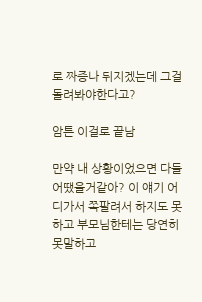로 짜증나 뒤지겠는데 그걸 돌려봐야한다고?

암튼 이걸로 끝남

만약 내 상황이었으면 다들 어땠을거같아? 이 얘기 어디가서 쪽팔려서 하지도 못하고 부모님한테는 당연히 못말하고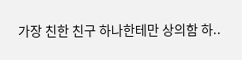가장 친한 친구 하나한테만 상의함 하..